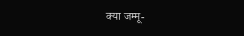क्या जम्मू-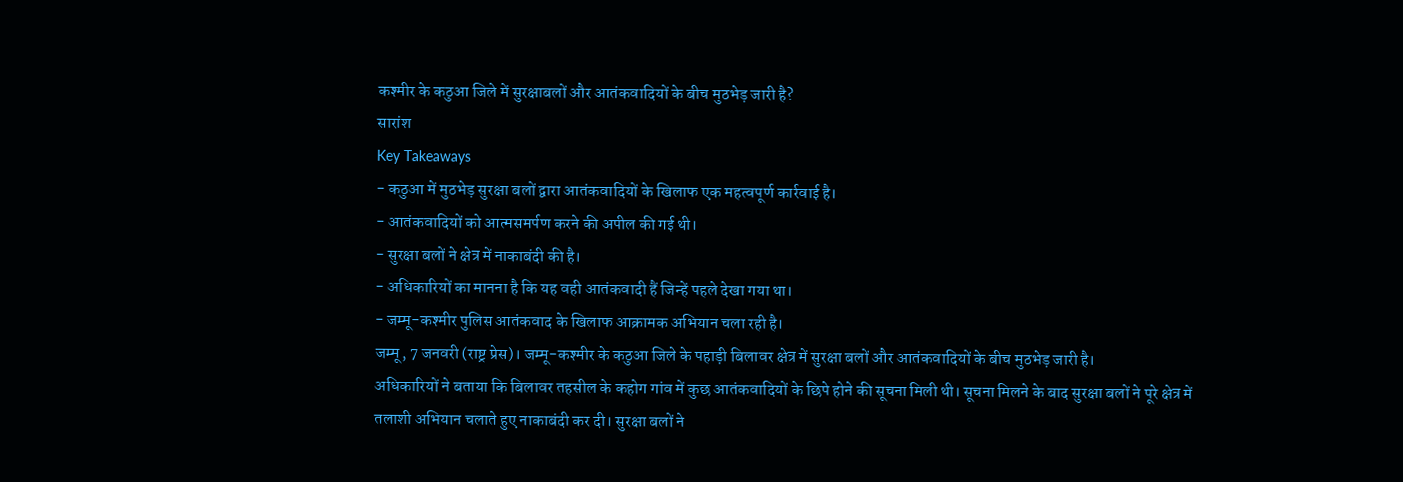कश्मीर के कठुआ जिले में सुरक्षाबलों और आतंकवादियों के बीच मुठभेड़ जारी है?
सारांश
Key Takeaways
- कठुआ में मुठभेड़ सुरक्षा बलों द्वारा आतंकवादियों के खिलाफ एक महत्वपूर्ण कार्रवाई है।
- आतंकवादियों को आत्मसमर्पण करने की अपील की गई थी।
- सुरक्षा बलों ने क्षेत्र में नाकाबंदी की है।
- अधिकारियों का मानना है कि यह वही आतंकवादी हैं जिन्हें पहले देखा गया था।
- जम्मू-कश्मीर पुलिस आतंकवाद के खिलाफ आक्रामक अभियान चला रही है।
जम्मू, 7 जनवरी (राष्ट्र प्रेस)। जम्मू-कश्मीर के कठुआ जिले के पहाड़ी बिलावर क्षेत्र में सुरक्षा बलों और आतंकवादियों के बीच मुठभेड़ जारी है।
अधिकारियों ने बताया कि बिलावर तहसील के कहोग गांव में कुछ आतंकवादियों के छिपे होने की सूचना मिली थी। सूचना मिलने के बाद सुरक्षा बलों ने पूरे क्षेत्र में तलाशी अभियान चलाते हुए नाकाबंदी कर दी। सुरक्षा बलों ने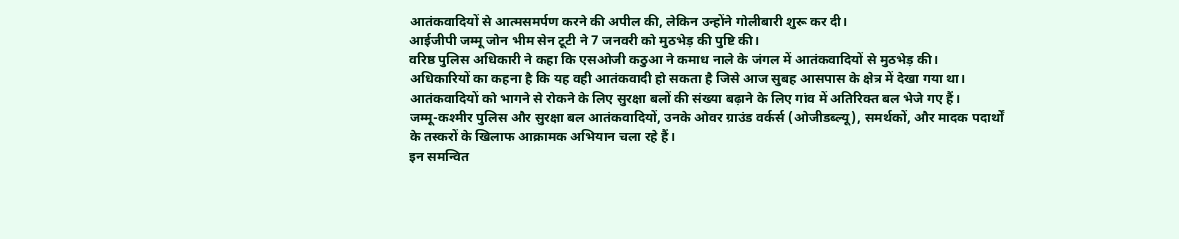आतंकवादियों से आत्मसमर्पण करने की अपील की, लेकिन उन्होंने गोलीबारी शुरू कर दी।
आईजीपी जम्मू जोन भीम सेन टूटी ने 7 जनवरी को मुठभेड़ की पुष्टि की।
वरिष्ठ पुलिस अधिकारी ने कहा कि एसओजी कठुआ ने कमाध नाले के जंगल में आतंकवादियों से मुठभेड़ की।
अधिकारियों का कहना है कि यह वही आतंकवादी हो सकता है जिसे आज सुबह आसपास के क्षेत्र में देखा गया था।
आतंकवादियों को भागने से रोकने के लिए सुरक्षा बलों की संख्या बढ़ाने के लिए गांव में अतिरिक्त बल भेजे गए हैं।
जम्मू-कश्मीर पुलिस और सुरक्षा बल आतंकवादियों, उनके ओवर ग्राउंड वर्कर्स (ओजीडब्ल्यू), समर्थकों, और मादक पदार्थों के तस्करों के खिलाफ आक्रामक अभियान चला रहे हैं।
इन समन्वित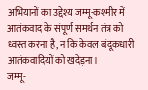अभियानों का उद्देश्य जम्मू-कश्मीर में आतंकवाद के संपूर्ण समर्थन तंत्र को ध्वस्त करना है, न कि केवल बंदूकधारी आतंकवादियों को खदेड़ना।
जम्मू-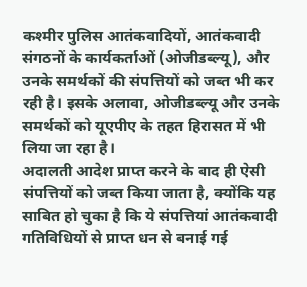कश्मीर पुलिस आतंकवादियों, आतंकवादी संगठनों के कार्यकर्ताओं (ओजीडब्ल्यू), और उनके समर्थकों की संपत्तियों को जब्त भी कर रही है। इसके अलावा, ओजीडब्ल्यू और उनके समर्थकों को यूएपीए के तहत हिरासत में भी लिया जा रहा है।
अदालती आदेश प्राप्त करने के बाद ही ऐसी संपत्तियों को जब्त किया जाता है, क्योंकि यह साबित हो चुका है कि ये संपत्तियां आतंकवादी गतिविधियों से प्राप्त धन से बनाई गई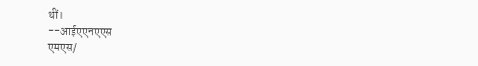थीं।
--आईएएनएएस
एमएस/